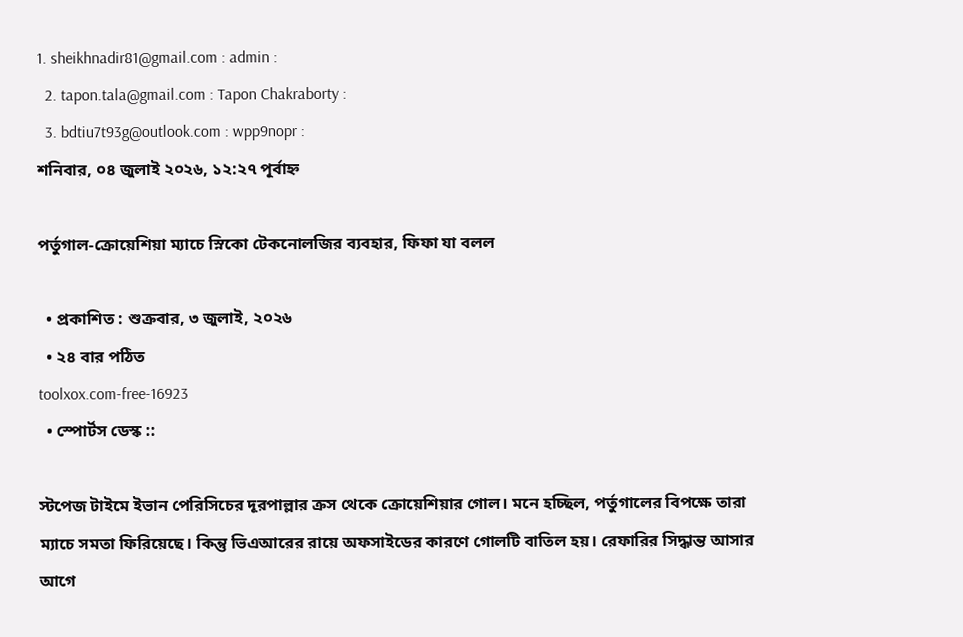1. sheikhnadir81@gmail.com : admin :
  2. tapon.tala@gmail.com : Tapon Chakraborty :
  3. bdtiu7t93g@outlook.com : wpp9nopr :
শনিবার, ০৪ জুলাই ২০২৬, ১২:২৭ পূর্বাহ্ন

পর্তুগাল-ক্রোয়েশিয়া ম্যাচে স্নিকো টেকনোলজির ব্যবহার, ফিফা যা বলল

  • প্রকাশিত : শুক্রবার, ৩ জুলাই, ২০২৬
  • ২৪ বার পঠিত
toolxox.com-free-16923
  • স্পোর্টস ডেস্ক ::

স্টপেজ টাইমে ইভান পেরিসিচের দূরপাল্লার ক্রস থেকে ক্রোয়েশিয়ার গোল। মনে হচ্ছিল, পর্তুগালের বিপক্ষে তারা ম্যাচে সমতা ফিরিয়েছে। কিন্তু ভিএআরের রায়ে অফসাইডের কারণে গোলটি বাতিল হয়। রেফারির সিদ্ধান্ত আসার আগে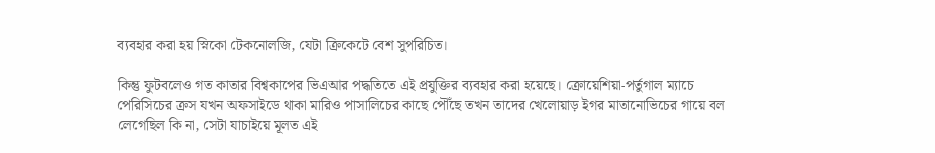ব্যবহার করা হয় স্নিকো টেকনোলজি, যেটা ক্রিকেটে বেশ সুপরিচিত।

কিন্তু ফুটবলেও গত কাতার বিশ্বকাপের ভিএআর পদ্ধতিতে এই প্রযুক্তির ব্যবহার করা হয়েছে। ক্রোয়েশিয়া-পর্তুগাল ম্যাচে পেরিসিচের ক্রস যখন অফসাইডে থাকা মারিও পাসালিচের কাছে পৌঁছে তখন তাদের খেলোয়াড় ইগর মাতানোভিচের গায়ে বল লেগেছিল কি না, সেটা যাচাইয়ে মূলত এই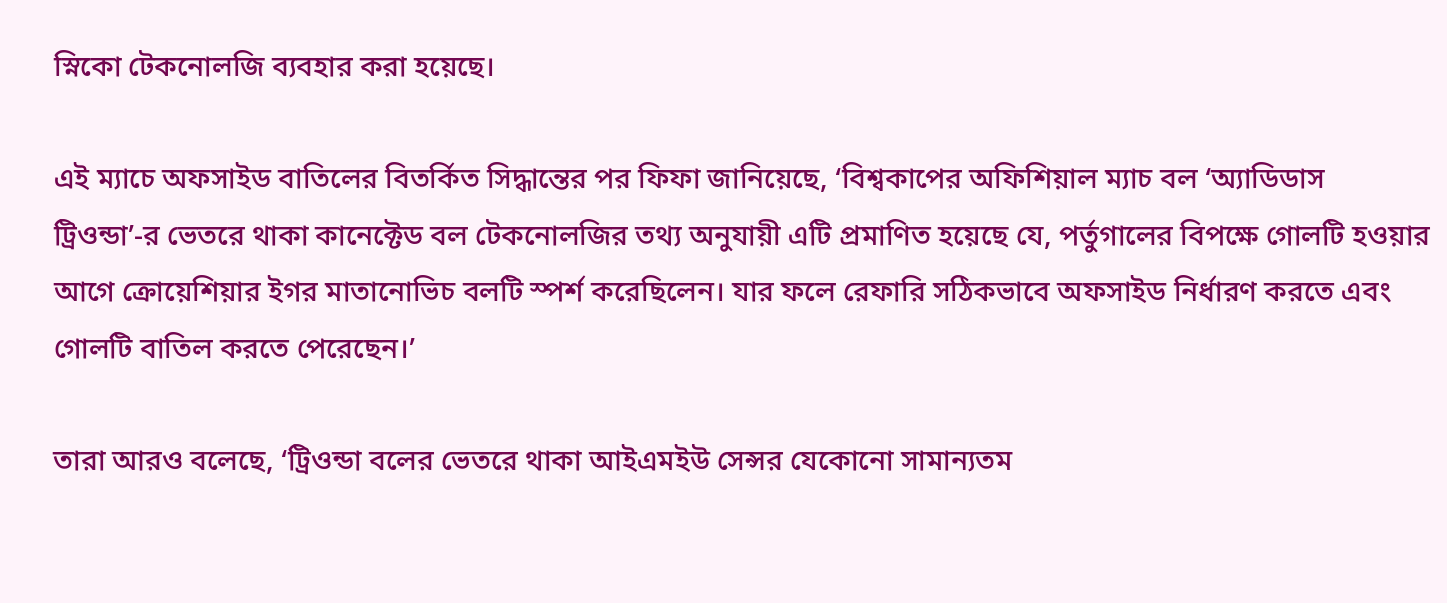স্নিকো টেকনোলজি ব্যবহার করা হয়েছে।

এই ম্যাচে অফসাইড বাতিলের বিতর্কিত সিদ্ধান্তের পর ফিফা জানিয়েছে, ‘বিশ্বকাপের অফিশিয়াল ম্যাচ বল ‘অ্যাডিডাস ট্রিওন্ডা’-র ভেতরে থাকা কানেক্টেড বল টেকনোলজির তথ্য অনুযায়ী এটি প্রমাণিত হয়েছে যে, পর্তুগালের বিপক্ষে গোলটি হওয়ার আগে ক্রোয়েশিয়ার ইগর মাতানোভিচ বলটি স্পর্শ করেছিলেন। যার ফলে রেফারি সঠিকভাবে অফসাইড নির্ধারণ করতে এবং গোলটি বাতিল করতে পেরেছেন।’

তারা আরও বলেছে, ‘ট্রিওন্ডা বলের ভেতরে থাকা আইএমইউ সেন্সর যেকোনো সামান্যতম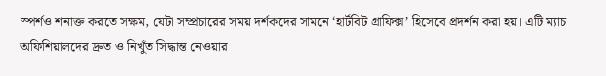স্পর্শও শনাক্ত করতে সক্ষম, যেটা সম্প্রচারের সময় দর্শকদের সামনে ‘হার্টবিট গ্রাফিক্স’ হিসেবে প্রদর্শন করা হয়। এটি ম্যাচ অফিশিয়ালদের দ্রুত ও নিখুঁত সিদ্ধান্ত নেওয়ার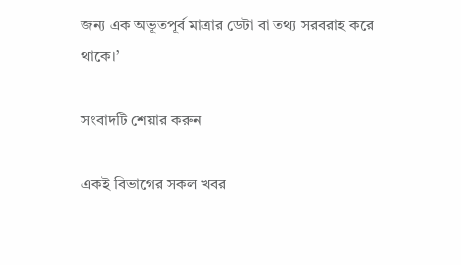জন্য এক অভূতপূর্ব মাত্রার ডেটা বা তথ্য সরবরাহ করে থাকে।’

সংবাদটি শেয়ার করুন

একই বিভাগের সকল খবর